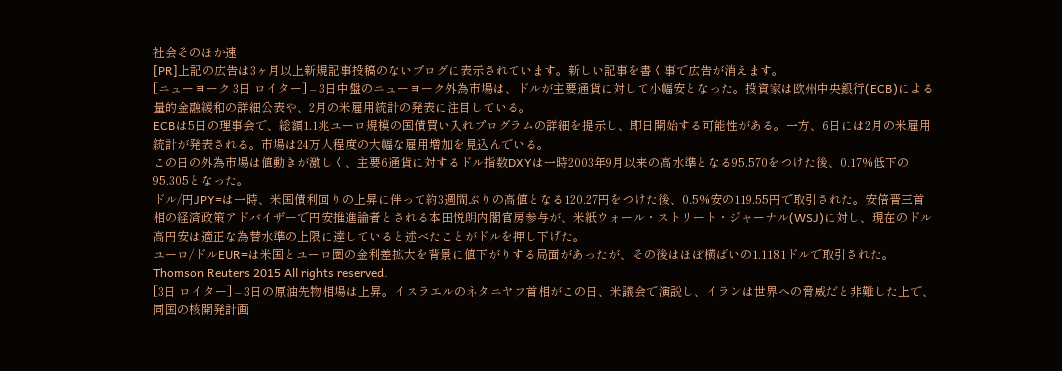社会そのほか速
[PR]上記の広告は3ヶ月以上新規記事投稿のないブログに表示されています。新しい記事を書く事で広告が消えます。
[ニューヨーク 3日 ロイター] – 3日中盤のニューヨーク外為市場は、ドルが主要通貨に対して小幅安となった。投資家は欧州中央銀行(ECB)による量的金融緩和の詳細公表や、2月の米雇用統計の発表に注目している。
ECBは5日の理事会で、総額1.1兆ユーロ規模の国債買い入れプログラムの詳細を提示し、即日開始する可能性がある。一方、6日には2月の米雇用統計が発表される。市場は24万人程度の大幅な雇用増加を見込んでいる。
この日の外為市場は値動きが激しく、主要6通貨に対するドル指数DXYは一時2003年9月以来の高水準となる95.570をつけた後、0.17%低下の95.305となった。
ドル/円JPY=は一時、米国債利回りの上昇に伴って約3週間ぶりの高値となる120.27円をつけた後、0.5%安の119.55円で取引された。安倍晋三首相の経済政策アドバイザーで円安推進論者とされる本田悦朗内閣官房参与が、米紙ウォール・ストリート・ジャーナル(WSJ)に対し、現在のドル高円安は適正な為替水準の上限に達していると述べたことがドルを押し下げた。
ユーロ/ドルEUR=は米国とユーロ圏の金利差拡大を背景に値下がりする局面があったが、その後はほぼ横ばいの1.1181ドルで取引された。
Thomson Reuters 2015 All rights reserved.
[3日 ロイター] – 3日の原油先物相場は上昇。イスラエルのネタニヤフ首相がこの日、米議会で演説し、イランは世界への脅威だと非難した上で、同国の核開発計画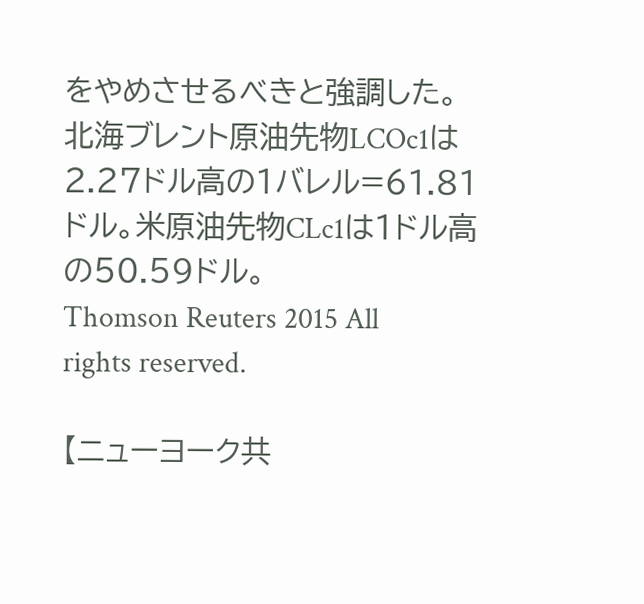をやめさせるべきと強調した。
北海ブレント原油先物LCOc1は2.27ドル高の1バレル=61.81ドル。米原油先物CLc1は1ドル高の50.59ドル。
Thomson Reuters 2015 All rights reserved.

【ニューヨーク共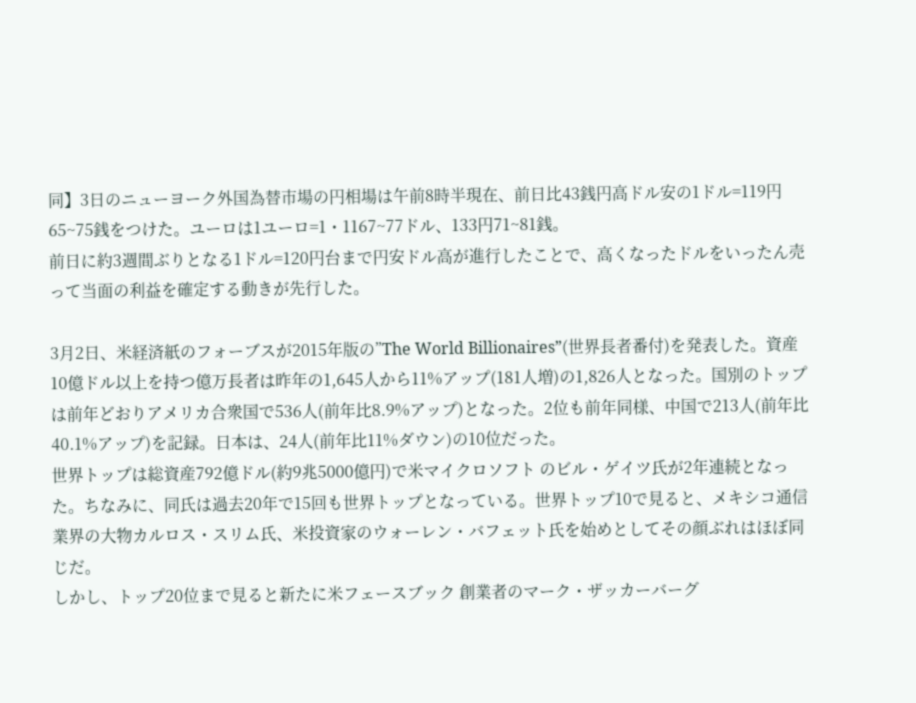同】3日のニューヨーク外国為替市場の円相場は午前8時半現在、前日比43銭円高ドル安の1ドル=119円65~75銭をつけた。ユーロは1ユーロ=1・1167~77ドル、133円71~81銭。
前日に約3週間ぶりとなる1ドル=120円台まで円安ドル高が進行したことで、高くなったドルをいったん売って当面の利益を確定する動きが先行した。

3月2日、米経済紙のフォーブスが2015年版の”The World Billionaires”(世界長者番付)を発表した。資産10億ドル以上を持つ億万長者は昨年の1,645人から11%アップ(181人増)の1,826人となった。国別のトップは前年どおりアメリカ合衆国で536人(前年比8.9%アップ)となった。2位も前年同様、中国で213人(前年比40.1%アップ)を記録。日本は、24人(前年比11%ダウン)の10位だった。
世界トップは総資産792億ドル(約9兆5000億円)で米マイクロソフト のビル・ゲイツ氏が2年連続となった。ちなみに、同氏は過去20年で15回も世界トップとなっている。世界トップ10で見ると、メキシコ通信業界の大物カルロス・スリム氏、米投資家のウォーレン・バフェット氏を始めとしてその顔ぶれはほぼ同じだ。
しかし、トップ20位まで見ると新たに米フェースブック 創業者のマーク・ザッカーバーグ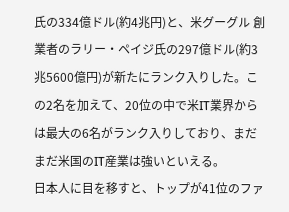氏の334億ドル(約4兆円)と、米グーグル 創業者のラリー・ペイジ氏の297億ドル(約3兆5600億円)が新たにランク入りした。この2名を加えて、20位の中で米IT業界からは最大の6名がランク入りしており、まだまだ米国のIT産業は強いといえる。
日本人に目を移すと、トップが41位のファ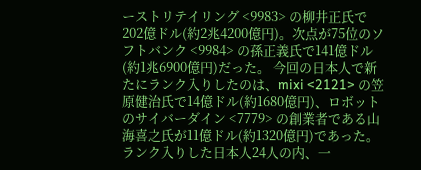ーストリテイリング <9983> の柳井正氏で202億ドル(約2兆4200億円)。次点が75位のソフトバンク <9984> の孫正義氏で141億ドル(約1兆6900億円)だった。 今回の日本人で新たにランク入りしたのは、mixi <2121> の笠原健治氏で14億ドル(約1680億円)、ロボットのサイバーダイン <7779> の創業者である山海喜之氏が11億ドル(約1320億円)であった。ランク入りした日本人24人の内、一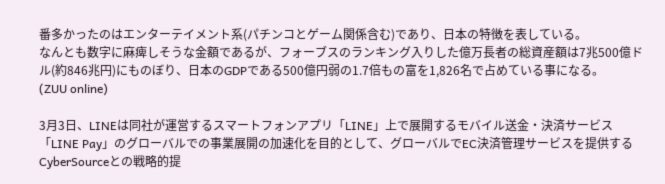番多かったのはエンターテイメント系(パチンコとゲーム関係含む)であり、日本の特徴を表している。
なんとも数字に麻痺しそうな金額であるが、フォーブスのランキング入りした億万長者の総資産額は7兆500億ドル(約846兆円)にものぼり、日本のGDPである500億円弱の1.7倍もの富を1,826名で占めている事になる。
(ZUU online)

3月3日、LINEは同社が運営するスマートフォンアプリ「LINE」上で展開するモバイル送金・決済サービス「LINE Pay」のグローバルでの事業展開の加速化を目的として、グローバルでEC決済管理サービスを提供するCyberSourceとの戦略的提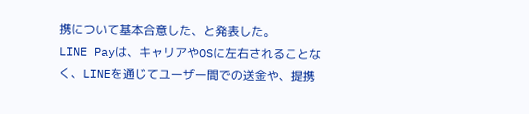携について基本合意した、と発表した。
LINE Payは、キャリアやOSに左右されることなく、LINEを通じてユーザー間での送金や、提携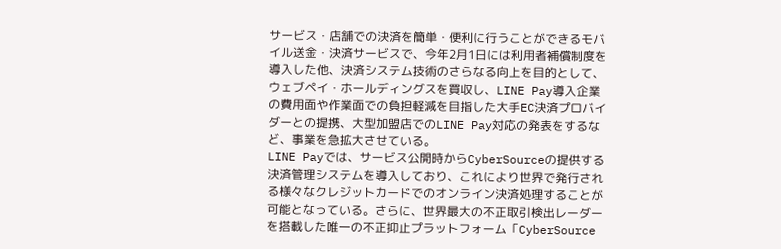サービス・店舗での決済を簡単・便利に行うことができるモバイル送金・決済サービスで、今年2月1日には利用者補償制度を導入した他、決済システム技術のさらなる向上を目的として、ウェブペイ・ホールディングスを買収し、LINE Pay導入企業の費用面や作業面での負担軽減を目指した大手EC決済プロバイダーとの提携、大型加盟店でのLINE Pay対応の発表をするなど、事業を急拡大させている。
LINE Payでは、サービス公開時からCyberSourceの提供する決済管理システムを導入しており、これにより世界で発行される様々なクレジットカードでのオンライン決済処理することが可能となっている。さらに、世界最大の不正取引検出レーダーを搭載した唯一の不正抑止プラットフォーム「CyberSource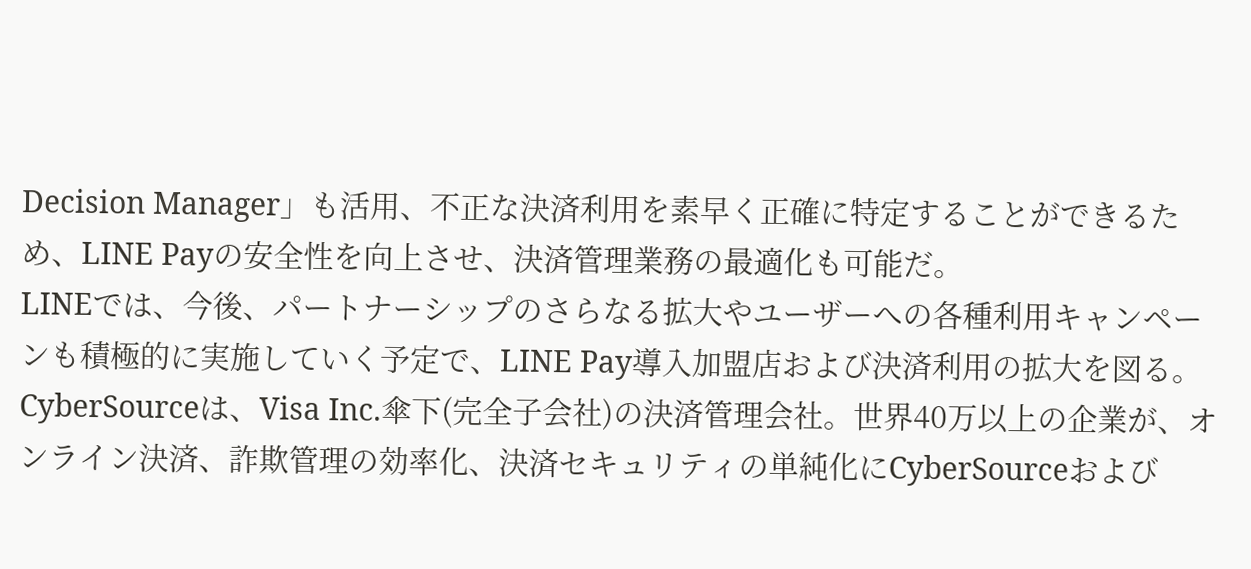Decision Manager」も活用、不正な決済利用を素早く正確に特定することができるため、LINE Payの安全性を向上させ、決済管理業務の最適化も可能だ。
LINEでは、今後、パートナーシップのさらなる拡大やユーザーへの各種利用キャンペーンも積極的に実施していく予定で、LINE Pay導入加盟店および決済利用の拡大を図る。
CyberSourceは、Visa Inc.傘下(完全子会社)の決済管理会社。世界40万以上の企業が、オンライン決済、詐欺管理の効率化、決済セキュリティの単純化にCyberSourceおよび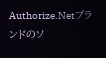Authorize.Netブランドのソ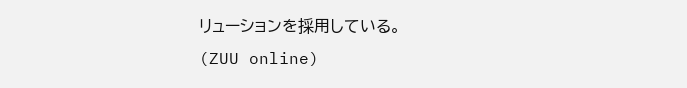リューションを採用している。
(ZUU online)